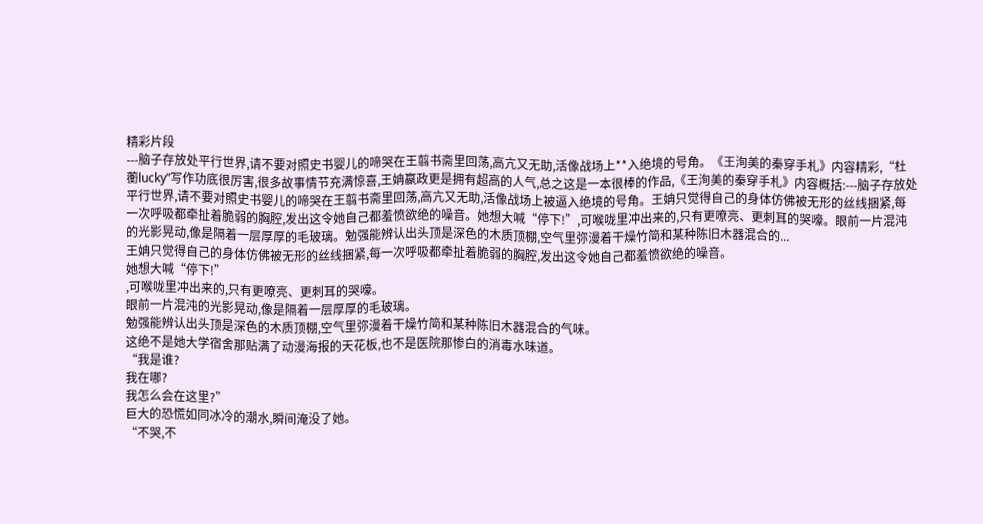精彩片段
---脑子存放处平行世界,请不要对照史书婴儿的啼哭在王翦书斋里回荡,高亢又无助,活像战场上**入绝境的号角。《王洵美的秦穿手札》内容精彩,“杜蘅lucky”写作功底很厉害,很多故事情节充满惊喜,王姌嬴政更是拥有超高的人气,总之这是一本很棒的作品,《王洵美的秦穿手札》内容概括:---脑子存放处平行世界,请不要对照史书婴儿的啼哭在王翦书斋里回荡,高亢又无助,活像战场上被逼入绝境的号角。王姌只觉得自己的身体仿佛被无形的丝线捆紧,每一次呼吸都牵扯着脆弱的胸腔,发出这令她自己都羞愤欲绝的噪音。她想大喊“停下!”,可喉咙里冲出来的,只有更嘹亮、更刺耳的哭嚎。眼前一片混沌的光影晃动,像是隔着一层厚厚的毛玻璃。勉强能辨认出头顶是深色的木质顶棚,空气里弥漫着干燥竹简和某种陈旧木器混合的...
王姌只觉得自己的身体仿佛被无形的丝线捆紧,每一次呼吸都牵扯着脆弱的胸腔,发出这令她自己都羞愤欲绝的噪音。
她想大喊“停下!”
,可喉咙里冲出来的,只有更嘹亮、更刺耳的哭嚎。
眼前一片混沌的光影晃动,像是隔着一层厚厚的毛玻璃。
勉强能辨认出头顶是深色的木质顶棚,空气里弥漫着干燥竹简和某种陈旧木器混合的气味。
这绝不是她大学宿舍那贴满了动漫海报的天花板,也不是医院那惨白的消毒水味道。
“我是谁?
我在哪?
我怎么会在这里?”
巨大的恐慌如同冰冷的潮水,瞬间淹没了她。
“不哭,不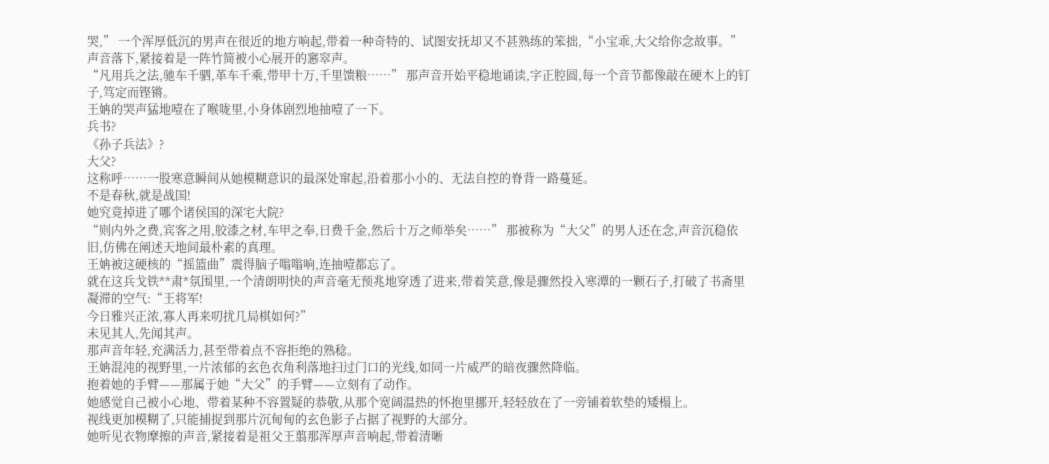哭,” 一个浑厚低沉的男声在很近的地方响起,带着一种奇特的、试图安抚却又不甚熟练的笨拙,“小宝乖,大父给你念故事。”
声音落下,紧接着是一阵竹简被小心展开的窸窣声。
“凡用兵之法,驰车千驷,革车千乘,带甲十万,千里馈粮……” 那声音开始平稳地诵读,字正腔圆,每一个音节都像敲在硬木上的钉子,笃定而铿锵。
王姌的哭声猛地噎在了喉咙里,小身体剧烈地抽噎了一下。
兵书?
《孙子兵法》?
大父?
这称呼……一股寒意瞬间从她模糊意识的最深处窜起,沿着那小小的、无法自控的脊背一路蔓延。
不是春秋,就是战国!
她究竟掉进了哪个诸侯国的深宅大院?
“则内外之费,宾客之用,胶漆之材,车甲之奉,日费千金,然后十万之师举矣……” 那被称为“大父”的男人还在念,声音沉稳依旧,仿佛在阐述天地间最朴素的真理。
王姌被这硬核的“摇篮曲”震得脑子嗡嗡响,连抽噎都忘了。
就在这兵戈铁**肃*氛围里,一个清朗明快的声音毫无预兆地穿透了进来,带着笑意,像是骤然投入寒潭的一颗石子,打破了书斋里凝滞的空气:“王将军!
今日雅兴正浓,寡人再来叨扰几局棋如何?”
未见其人,先闻其声。
那声音年轻,充满活力,甚至带着点不容拒绝的熟稔。
王姌混沌的视野里,一片浓郁的玄色衣角利落地扫过门口的光线,如同一片威严的暗夜骤然降临。
抱着她的手臂——那属于她“大父”的手臂——立刻有了动作。
她感觉自己被小心地、带着某种不容置疑的恭敬,从那个宽阔温热的怀抱里挪开,轻轻放在了一旁铺着软垫的矮榻上。
视线更加模糊了,只能捕捉到那片沉甸甸的玄色影子占据了视野的大部分。
她听见衣物摩擦的声音,紧接着是祖父王翦那浑厚声音响起,带着清晰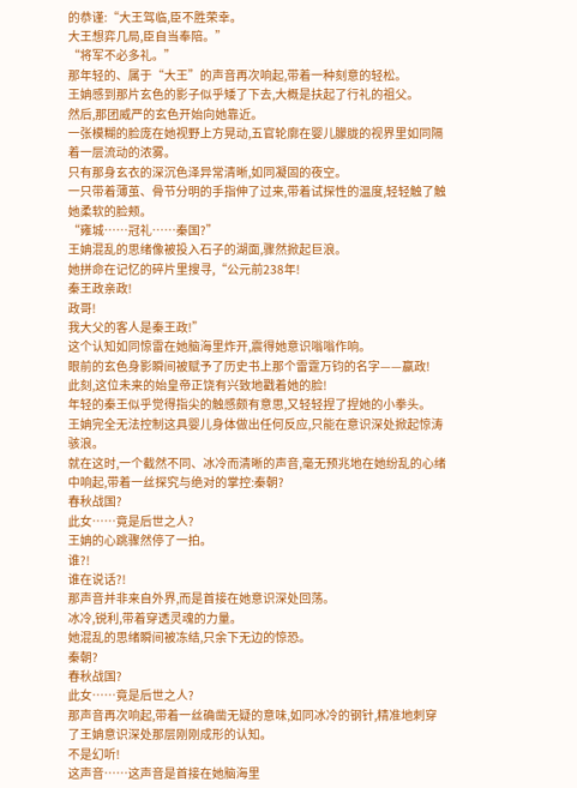的恭谨:“大王驾临,臣不胜荣幸。
大王想弈几局,臣自当奉陪。”
“将军不必多礼。”
那年轻的、属于“大王”的声音再次响起,带着一种刻意的轻松。
王姌感到那片玄色的影子似乎矮了下去,大概是扶起了行礼的祖父。
然后,那团威严的玄色开始向她靠近。
一张模糊的脸庞在她视野上方晃动,五官轮廓在婴儿朦胧的视界里如同隔着一层流动的浓雾。
只有那身玄衣的深沉色泽异常清晰,如同凝固的夜空。
一只带着薄茧、骨节分明的手指伸了过来,带着试探性的温度,轻轻触了触她柔软的脸颊。
“雍城……冠礼……秦国?”
王姌混乱的思绪像被投入石子的湖面,骤然掀起巨浪。
她拼命在记忆的碎片里搜寻,“公元前238年!
秦王政亲政!
政哥!
我大父的客人是秦王政!”
这个认知如同惊雷在她脑海里炸开,震得她意识嗡嗡作响。
眼前的玄色身影瞬间被赋予了历史书上那个雷霆万钧的名字——嬴政!
此刻,这位未来的始皇帝正饶有兴致地戳着她的脸!
年轻的秦王似乎觉得指尖的触感颇有意思,又轻轻捏了捏她的小拳头。
王姌完全无法控制这具婴儿身体做出任何反应,只能在意识深处掀起惊涛骇浪。
就在这时,一个截然不同、冰冷而清晰的声音,毫无预兆地在她纷乱的心绪中响起,带着一丝探究与绝对的掌控:秦朝?
春秋战国?
此女……竟是后世之人?
王姌的心跳骤然停了一拍。
谁?!
谁在说话?!
那声音并非来自外界,而是首接在她意识深处回荡。
冰冷,锐利,带着穿透灵魂的力量。
她混乱的思绪瞬间被冻结,只余下无边的惊恐。
秦朝?
春秋战国?
此女……竟是后世之人?
那声音再次响起,带着一丝确凿无疑的意味,如同冰冷的钢针,精准地刺穿了王姌意识深处那层刚刚成形的认知。
不是幻听!
这声音……这声音是首接在她脑海里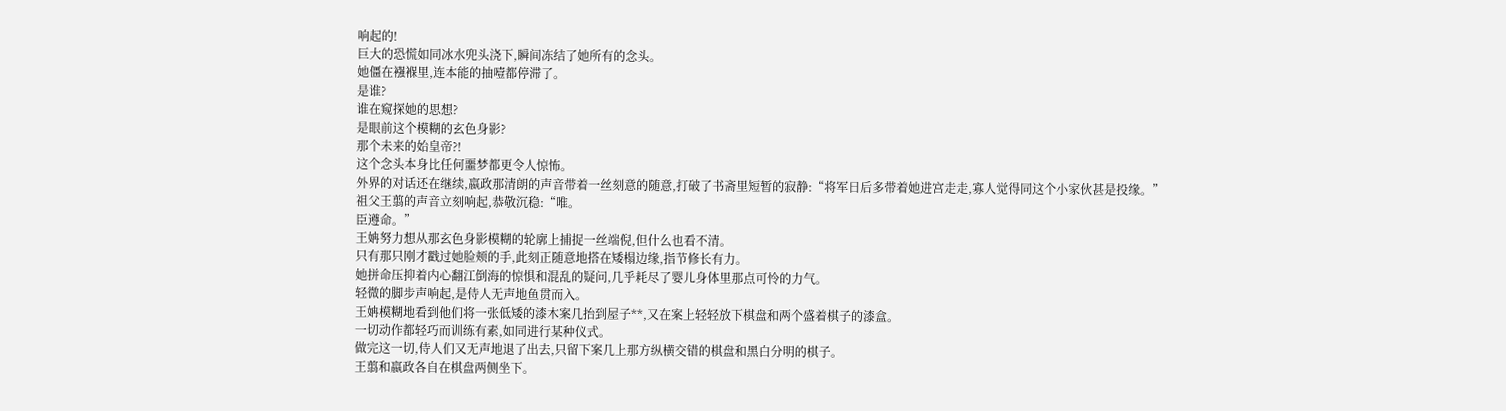响起的!
巨大的恐慌如同冰水兜头浇下,瞬间冻结了她所有的念头。
她僵在襁褓里,连本能的抽噎都停滞了。
是谁?
谁在窥探她的思想?
是眼前这个模糊的玄色身影?
那个未来的始皇帝?!
这个念头本身比任何噩梦都更令人惊怖。
外界的对话还在继续,嬴政那清朗的声音带着一丝刻意的随意,打破了书斋里短暂的寂静:“将军日后多带着她进宫走走,寡人觉得同这个小家伙甚是投缘。”
祖父王翦的声音立刻响起,恭敬沉稳:“唯。
臣遵命。”
王姌努力想从那玄色身影模糊的轮廓上捕捉一丝端倪,但什么也看不清。
只有那只刚才戳过她脸颊的手,此刻正随意地搭在矮榻边缘,指节修长有力。
她拼命压抑着内心翻江倒海的惊惧和混乱的疑问,几乎耗尽了婴儿身体里那点可怜的力气。
轻微的脚步声响起,是侍人无声地鱼贯而入。
王姌模糊地看到他们将一张低矮的漆木案几抬到屋子**,又在案上轻轻放下棋盘和两个盛着棋子的漆盒。
一切动作都轻巧而训练有素,如同进行某种仪式。
做完这一切,侍人们又无声地退了出去,只留下案几上那方纵横交错的棋盘和黑白分明的棋子。
王翦和嬴政各自在棋盘两侧坐下。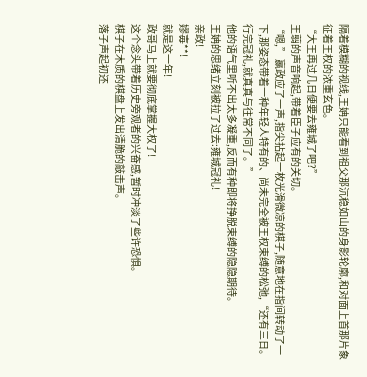隔着模糊的视线,王姌只能看到祖父那沉稳如山的身影轮廓,和对面上首那片象征着王权的浓重玄色。
“大王再过几日便要去雍城了吧?”
王翦的声音响起,带着臣子应有的关切。
“嗯,” 嬴政应了一声,指尖拈起一枚光滑微凉的棋子,随意地在指间转动了一下,那姿态带着一种年轻人特有的、尚未完全被王权束缚的松弛,“还有三日。
行完冠礼,就真真与往常不同了。”
他的语气里听不出太多凝重,反而有种即将挣脱束缚的隐隐期待。
王姌的思绪立刻被拉了过去:雍城冠礼!
亲政!
嫪毐**!
就是这一年!
政哥马上就要彻底掌握大权了!
这个念头带着历史旁观者的兴奋感,暂时冲淡了些许恐惧。
棋子在木质的棋盘上发出清脆的敲击声。
落子声起初还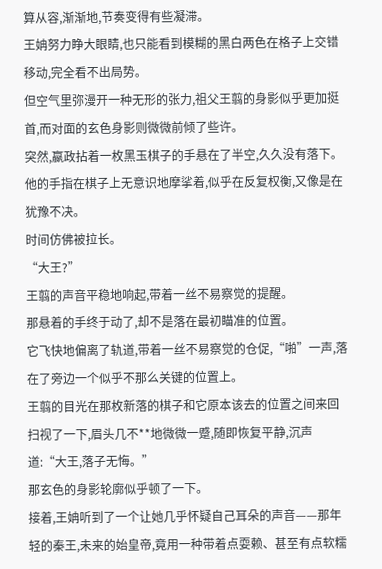算从容,渐渐地,节奏变得有些凝滞。
王姌努力睁大眼睛,也只能看到模糊的黑白两色在格子上交错移动,完全看不出局势。
但空气里弥漫开一种无形的张力,祖父王翦的身影似乎更加挺首,而对面的玄色身影则微微前倾了些许。
突然,嬴政拈着一枚黑玉棋子的手悬在了半空,久久没有落下。
他的手指在棋子上无意识地摩挲着,似乎在反复权衡,又像是在犹豫不决。
时间仿佛被拉长。
“大王?”
王翦的声音平稳地响起,带着一丝不易察觉的提醒。
那悬着的手终于动了,却不是落在最初瞄准的位置。
它飞快地偏离了轨道,带着一丝不易察觉的仓促,“啪”一声,落在了旁边一个似乎不那么关键的位置上。
王翦的目光在那枚新落的棋子和它原本该去的位置之间来回扫视了一下,眉头几不**地微微一蹙,随即恢复平静,沉声道:“大王,落子无悔。”
那玄色的身影轮廓似乎顿了一下。
接着,王姌听到了一个让她几乎怀疑自己耳朵的声音——那年轻的秦王,未来的始皇帝,竟用一种带着点耍赖、甚至有点软糯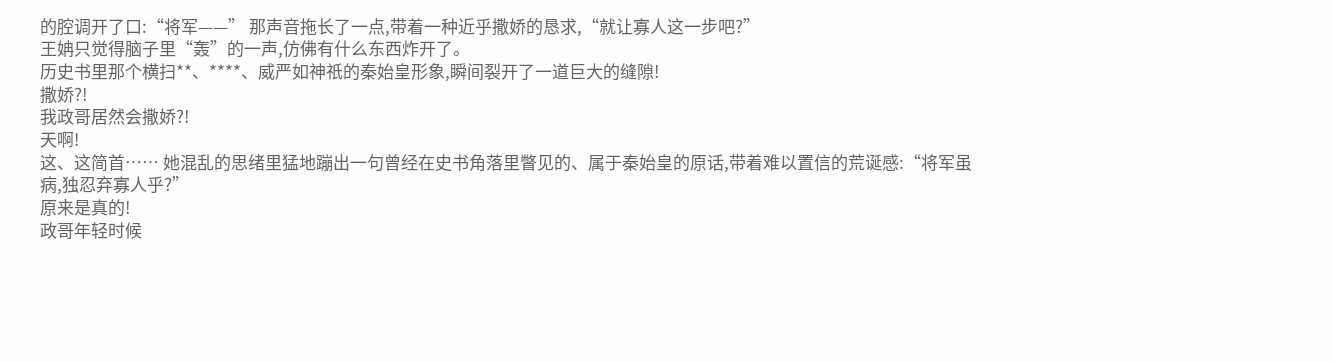的腔调开了口:“将军——” 那声音拖长了一点,带着一种近乎撒娇的恳求,“就让寡人这一步吧?”
王姌只觉得脑子里“轰”的一声,仿佛有什么东西炸开了。
历史书里那个横扫**、****、威严如神祇的秦始皇形象,瞬间裂开了一道巨大的缝隙!
撒娇?!
我政哥居然会撒娇?!
天啊!
这、这简首…… 她混乱的思绪里猛地蹦出一句曾经在史书角落里瞥见的、属于秦始皇的原话,带着难以置信的荒诞感:“将军虽病,独忍弃寡人乎?”
原来是真的!
政哥年轻时候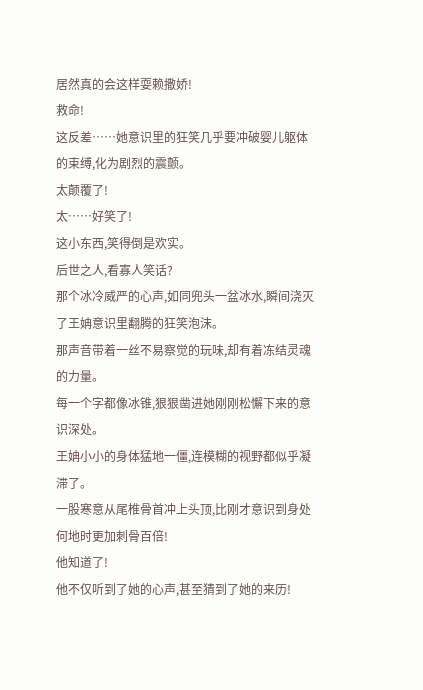居然真的会这样耍赖撒娇!
救命!
这反差……她意识里的狂笑几乎要冲破婴儿躯体的束缚,化为剧烈的震颤。
太颠覆了!
太……好笑了!
这小东西,笑得倒是欢实。
后世之人,看寡人笑话?
那个冰冷威严的心声,如同兜头一盆冰水,瞬间浇灭了王姌意识里翻腾的狂笑泡沫。
那声音带着一丝不易察觉的玩味,却有着冻结灵魂的力量。
每一个字都像冰锥,狠狠凿进她刚刚松懈下来的意识深处。
王姌小小的身体猛地一僵,连模糊的视野都似乎凝滞了。
一股寒意从尾椎骨首冲上头顶,比刚才意识到身处何地时更加刺骨百倍!
他知道了!
他不仅听到了她的心声,甚至猜到了她的来历!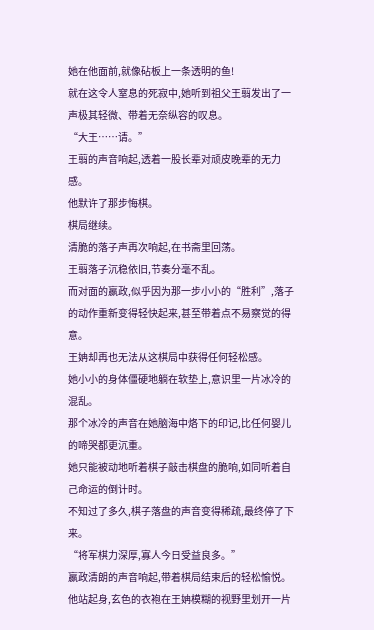她在他面前,就像砧板上一条透明的鱼!
就在这令人窒息的死寂中,她听到祖父王翦发出了一声极其轻微、带着无奈纵容的叹息。
“大王……请。”
王翦的声音响起,透着一股长辈对顽皮晚辈的无力感。
他默许了那步悔棋。
棋局继续。
清脆的落子声再次响起,在书斋里回荡。
王翦落子沉稳依旧,节奏分毫不乱。
而对面的嬴政,似乎因为那一步小小的“胜利”,落子的动作重新变得轻快起来,甚至带着点不易察觉的得意。
王姌却再也无法从这棋局中获得任何轻松感。
她小小的身体僵硬地躺在软垫上,意识里一片冰冷的混乱。
那个冰冷的声音在她脑海中烙下的印记,比任何婴儿的啼哭都更沉重。
她只能被动地听着棋子敲击棋盘的脆响,如同听着自己命运的倒计时。
不知过了多久,棋子落盘的声音变得稀疏,最终停了下来。
“将军棋力深厚,寡人今日受益良多。”
嬴政清朗的声音响起,带着棋局结束后的轻松愉悦。
他站起身,玄色的衣袍在王姌模糊的视野里划开一片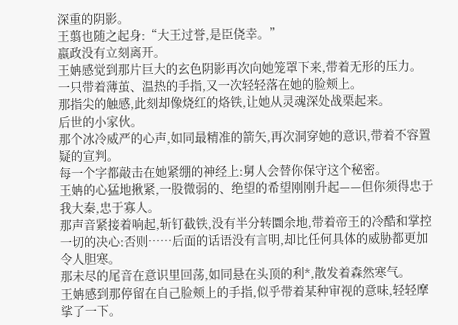深重的阴影。
王翦也随之起身:“大王过誉,是臣侥幸。”
嬴政没有立刻离开。
王姌感觉到那片巨大的玄色阴影再次向她笼罩下来,带着无形的压力。
一只带着薄茧、温热的手指,又一次轻轻落在她的脸颊上。
那指尖的触感,此刻却像烧红的烙铁,让她从灵魂深处战栗起来。
后世的小家伙。
那个冰冷威严的心声,如同最精准的箭矢,再次洞穿她的意识,带着不容置疑的宣判。
每一个字都敲击在她紧绷的神经上:舅人会替你保守这个秘密。
王姌的心猛地揪紧,一股微弱的、绝望的希望刚刚升起——但你须得忠于我大秦,忠于寡人。
那声音紧接着响起,斩钉截铁,没有半分转圜余地,带着帝王的冷酷和掌控一切的决心:否则……后面的话语没有言明,却比任何具体的威胁都更加令人胆寒。
那未尽的尾音在意识里回荡,如同悬在头顶的利*,散发着森然寒气。
王姌感到那停留在自己脸颊上的手指,似乎带着某种审视的意味,轻轻摩挲了一下。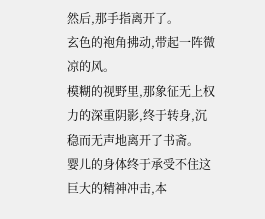然后,那手指离开了。
玄色的袍角拂动,带起一阵微凉的风。
模糊的视野里,那象征无上权力的深重阴影,终于转身,沉稳而无声地离开了书斋。
婴儿的身体终于承受不住这巨大的精神冲击,本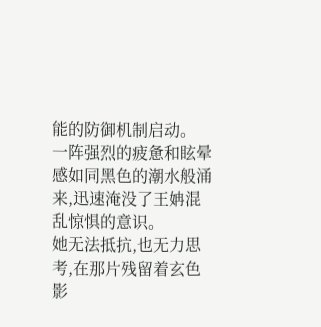能的防御机制启动。
一阵强烈的疲惫和眩晕感如同黑色的潮水般涌来,迅速淹没了王姌混乱惊惧的意识。
她无法抵抗,也无力思考,在那片残留着玄色影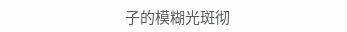子的模糊光斑彻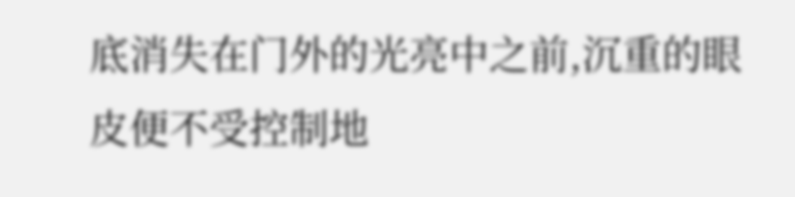底消失在门外的光亮中之前,沉重的眼皮便不受控制地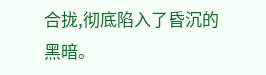合拢,彻底陷入了昏沉的黑暗。